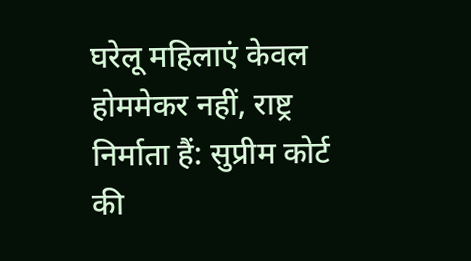घरेलू महिलाएं केवल होममेकर नहीं, राष्ट्र निर्माता हैं: सुप्रीम कोर्ट की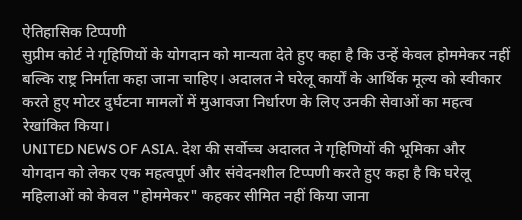ऐतिहासिक टिप्पणी
सुप्रीम कोर्ट ने गृहिणियों के योगदान को मान्यता देते हुए कहा है कि उन्हें केवल होममेकर नहीं बल्कि राष्ट्र निर्माता कहा जाना चाहिए। अदालत ने घरेलू कार्यों के आर्थिक मूल्य को स्वीकार करते हुए मोटर दुर्घटना मामलों में मुआवजा निर्धारण के लिए उनकी सेवाओं का महत्व रेखांकित किया।
UNITED NEWS OF ASIA. देश की सर्वोच्च अदालत ने गृहिणियों की भूमिका और योगदान को लेकर एक महत्वपूर्ण और संवेदनशील टिप्पणी करते हुए कहा है कि घरेलू महिलाओं को केवल "होममेकर" कहकर सीमित नहीं किया जाना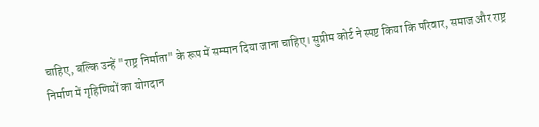चाहिए, बल्कि उन्हें "राष्ट्र निर्माता" के रूप में सम्मान दिया जाना चाहिए। सुप्रीम कोर्ट ने स्पष्ट किया कि परिवार, समाज और राष्ट्र निर्माण में गृहिणियों का योगदान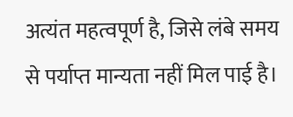अत्यंत महत्वपूर्ण है, जिसे लंबे समय से पर्याप्त मान्यता नहीं मिल पाई है।